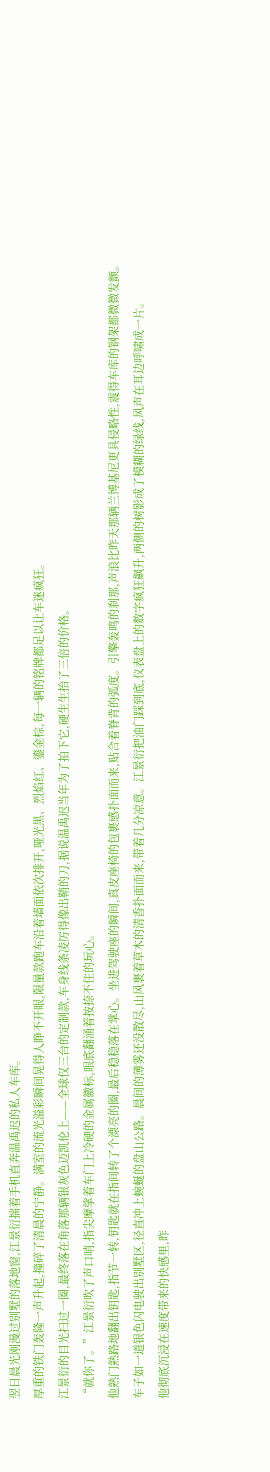翌日晨光刚漫过别墅的落地窗,江景衍揣着手机直奔温禹迟的私人车库。
厚重的铁门轰隆一声升起,撞碎了清晨的宁静。满室的流光溢彩瞬间晃得人睁不开眼,限量款跑车沿着墙面依次排开,哑光黑、烈焰红、鎏金棕,每一辆的铭牌都足以让车迷疯狂。
江景衍的目光扫过一圈,最终落在角落那辆银灰色迈凯伦上——全球仅三台的定制款,车身线条凌厉得像出鞘的刀,据说温禹迟当年为了拍下它,硬生生抬了三倍的价格。
“就你了。”江景衍吹了声口哨,指尖摩挲着车门上冷硬的金属徽标,眼底翻涌着按捺不住的玩心。
他熟门熟路地翻出钥匙,指节一转,钥匙就在指间转了个漂亮的圈,最后稳稳落在掌心。坐进驾驶座的瞬间,真皮座椅的包裹感扑面而来,贴合着脊背的弧度。引擎轰鸣的刹那,声浪比昨天那辆兰博基尼更具侵略性,震得车库的钢架都微微发颤。
车子如一道银色闪电驶出别墅区,径直冲上蜿蜒的盘山公路。晨间的薄雾还没散尽,山风裹着草木的清香扑面而来,带着几分凉意。江景衍把油门踩到底,仪表盘上的数字疯狂飙升,两侧的树影成了模糊的绿线,风声在耳边呼啸成一片。
他彻底沉浸在速度带来的快感里,昨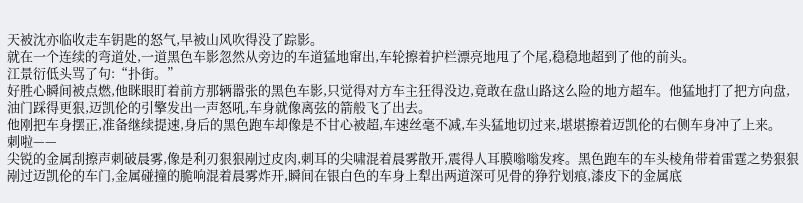天被沈亦临收走车钥匙的怒气,早被山风吹得没了踪影。
就在一个连续的弯道处,一道黑色车影忽然从旁边的车道猛地窜出,车轮擦着护栏漂亮地甩了个尾,稳稳地超到了他的前头。
江景衍低头骂了句:“扑街。”
好胜心瞬间被点燃,他眯眼盯着前方那辆嚣张的黑色车影,只觉得对方车主狂得没边,竟敢在盘山路这么险的地方超车。他猛地打了把方向盘,油门踩得更狠,迈凯伦的引擎发出一声怒吼,车身就像离弦的箭般飞了出去。
他刚把车身摆正,准备继续提速,身后的黑色跑车却像是不甘心被超,车速丝毫不减,车头猛地切过来,堪堪擦着迈凯伦的右侧车身冲了上来。
刺啦——
尖锐的金属刮擦声刺破晨雾,像是利刃狠狠剐过皮肉,刺耳的尖啸混着晨雾散开,震得人耳膜嗡嗡发疼。黑色跑车的车头棱角带着雷霆之势狠狠剐过迈凯伦的车门,金属碰撞的脆响混着晨雾炸开,瞬间在银白色的车身上犁出两道深可见骨的狰狞划痕,漆皮下的金属底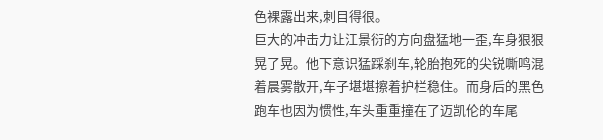色裸露出来,刺目得很。
巨大的冲击力让江景衍的方向盘猛地一歪,车身狠狠晃了晃。他下意识猛踩刹车,轮胎抱死的尖锐嘶鸣混着晨雾散开,车子堪堪擦着护栏稳住。而身后的黑色跑车也因为惯性,车头重重撞在了迈凯伦的车尾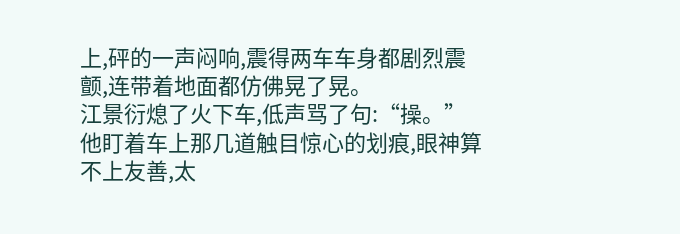上,砰的一声闷响,震得两车车身都剧烈震颤,连带着地面都仿佛晃了晃。
江景衍熄了火下车,低声骂了句:“操。”他盯着车上那几道触目惊心的划痕,眼神算不上友善,太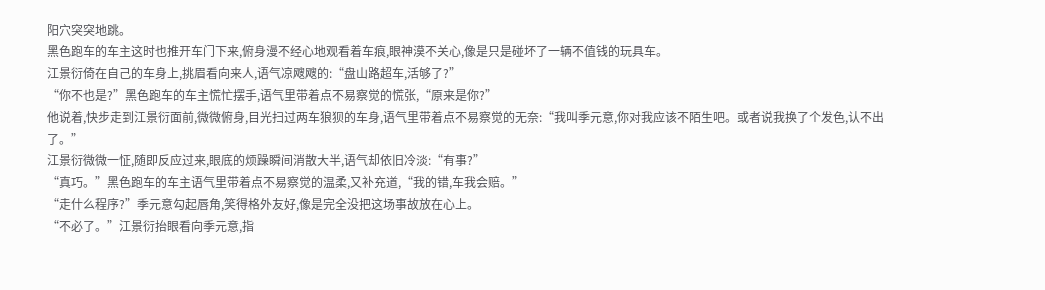阳穴突突地跳。
黑色跑车的车主这时也推开车门下来,俯身漫不经心地观看着车痕,眼神漠不关心,像是只是碰坏了一辆不值钱的玩具车。
江景衍倚在自己的车身上,挑眉看向来人,语气凉飕飕的:“盘山路超车,活够了?”
“你不也是?”黑色跑车的车主慌忙摆手,语气里带着点不易察觉的慌张,“原来是你?”
他说着,快步走到江景衍面前,微微俯身,目光扫过两车狼狈的车身,语气里带着点不易察觉的无奈:“我叫季元意,你对我应该不陌生吧。或者说我换了个发色,认不出了。”
江景衍微微一怔,随即反应过来,眼底的烦躁瞬间消散大半,语气却依旧冷淡:“有事?”
“真巧。”黑色跑车的车主语气里带着点不易察觉的温柔,又补充道,“我的错,车我会赔。”
“走什么程序?”季元意勾起唇角,笑得格外友好,像是完全没把这场事故放在心上。
“不必了。”江景衍抬眼看向季元意,指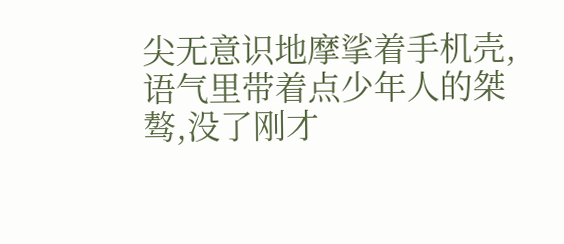尖无意识地摩挲着手机壳,语气里带着点少年人的桀骜,没了刚才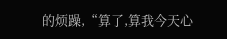的烦躁,“算了,算我今天心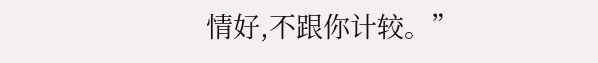情好,不跟你计较。”